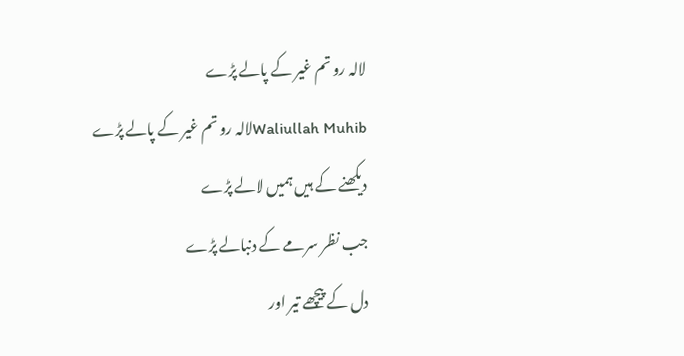لالہ رو تم غیر کے پالے پڑے
Waliullah Muhibلالہ رو تم غیر کے پالے پڑے
دیکھنے کے ہیں ہمیں لالے پڑے
جب نظر سرمے کے دنبالے پڑے
دل کے پیچھے تیر اور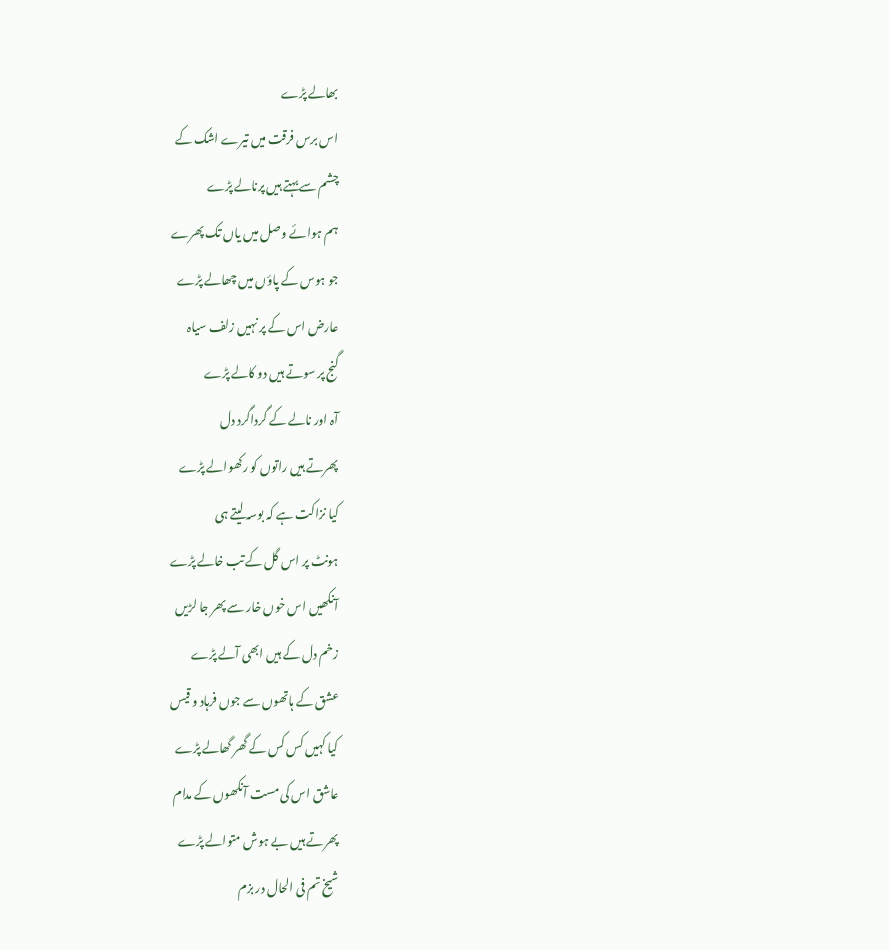بھالے پڑے
اس برس فرقت میں تیرے اشک کے
چشم سے بہتے ہیں پرنالے پڑے
ہم ہوائے وصل میں یاں تک پھرے
جو ہوس کے پاؤں میں چھالے پڑے
عارض اس کے پر نہیں زلف سیاہ
گنج پر سوتے ہیں دو کالے پڑے
آہ اور نالے کے گرداگرد دل
پھرتے ہیں راتوں کو رکھوالے پڑے
کیا نزاکت ہے کہ بوسہ لیتے ہی
ہونٹ پر اس گل کے تب خالے پڑے
آنکھیں اس خوں خار سے پھر جا لڑیں
زخم دل کے ہیں ابھی آلے پڑے
عشق کے ہاتھوں سے جوں فرہاد و قیس
کیا کہیں کس کس کے گھر گھالے پڑے
عاشق اس کی مست آنکھوں کے مدام
پھرتے ہیں بے ہوش متوالے پڑے
شیخ تم فی الحال در بزم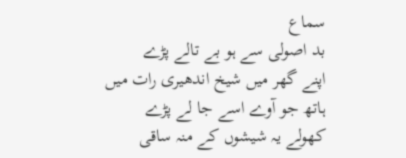سماع
بد اصولی سے ہو بے تالے پڑے
اپنے گھر میں شیخ اندھیری رات میں
ہاتھ جو آوے اسے جا لے پڑے
کھولے یہ شیشوں کے منہ ساقی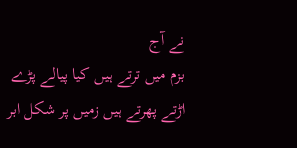نے آج
بزم میں ترتے ہیں کیا پیالے پڑے
اڑتے پھرتے ہیں زمیں پر شکل ابر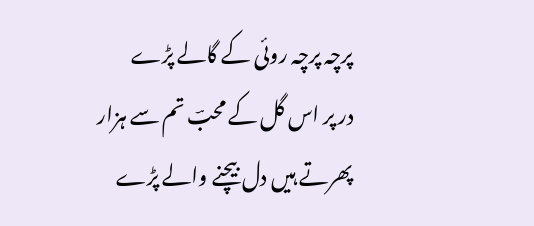پرچہ پرچہ روئی کے گالے پڑے
در پر اس گل کے محبؔ تم سے ہزار
پھرتے ہیں دل بیچنے والے پڑے